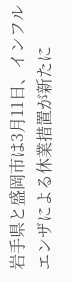岩手県と盛岡市は3月11日、インフルエンザによる休業措置が新たに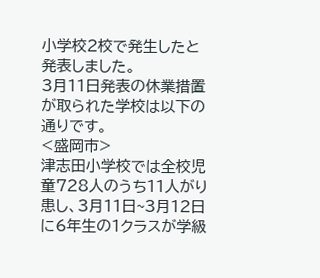小学校2校で発生したと発表しました。
3月11日発表の休業措置が取られた学校は以下の通りです。
<盛岡市>
津志田小学校では全校児童728人のうち11人がり患し、3月11日~3月12日に6年生の1クラスが学級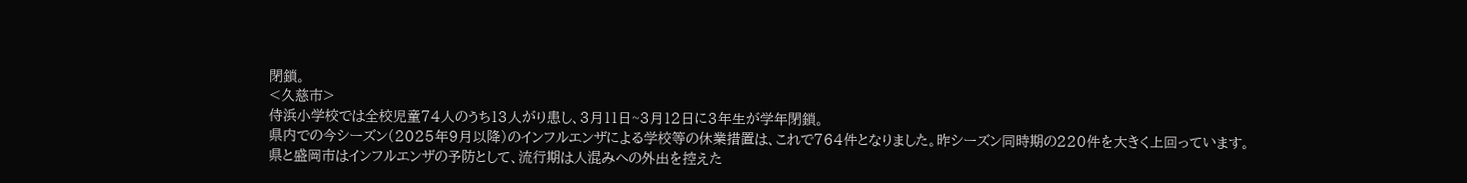閉鎖。
<久慈市>
侍浜小学校では全校児童74人のうち13人がり患し、3月11日~3月12日に3年生が学年閉鎖。
県内での今シーズン(2025年9月以降)のインフルエンザによる学校等の休業措置は、これで764件となりました。昨シーズン同時期の220件を大きく上回っています。
県と盛岡市はインフルエンザの予防として、流行期は人混みへの外出を控えた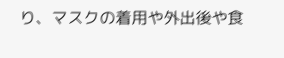り、マスクの着用や外出後や食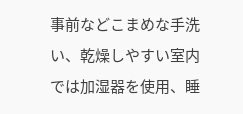事前などこまめな手洗い、乾燥しやすい室内では加湿器を使用、睡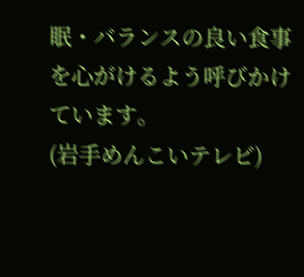眠・バランスの良い食事を心がけるよう呼びかけています。
(岩手めんこいテレビ)